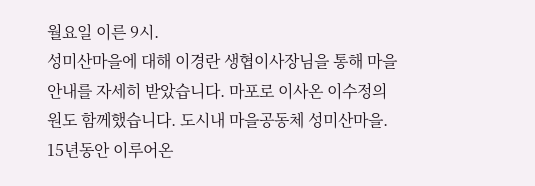월요일 이른 9시.
성미산마을에 대해 이경란 생협이사장님을 통해 마을안내를 자세히 받았습니다. 마포로 이사온 이수정의원도 함께했습니다. 도시내 마을공동체 성미산마을. 15년동안 이루어온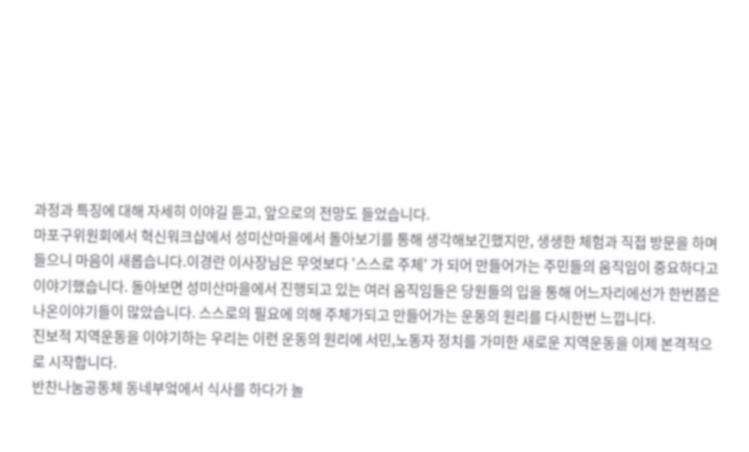과정과 특징에 대해 자세히 이야길 듣고, 앞으로의 전망도 들었습니다.
마포구위원회에서 혁신워크샵에서 성미산마을에서 돌아보기를 통해 생각해보긴했지만, 생생한 체험과 직접 방문을 하며 들으니 마음이 새롭습니다.이경란 이사장님은 무엇보다 '스스로 주체' 가 되어 만들어가는 주민들의 움직임이 중요하다고 이야기했습니다. 돌아보면 성미산마을에서 진행되고 있는 여러 움직임들은 당원들의 입을 통해 어느자리에선가 한번쯤은 나온이야기들이 많았습니다. 스스로의 필요에 의해 주체가되고 만들어가는 운동의 원리를 다시한번 느낍니다.
진보적 지역운동을 이야기하는 우리는 이런 운동의 원리에 서민,노동자 정치를 가미한 새로운 지역운동을 이제 본격적으로 시작합니다.
반찬나눔공동체 동네부엌에서 식사를 하다가 놀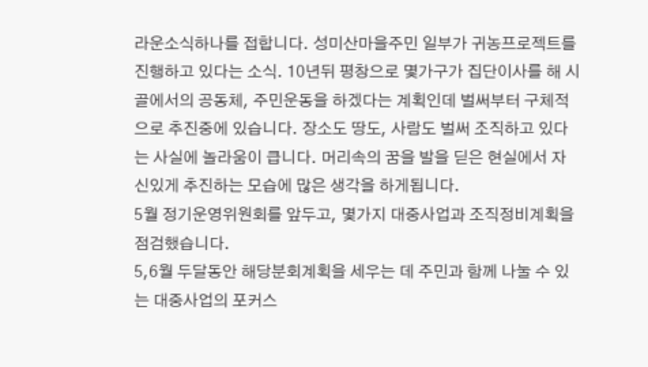라운소식하나를 접합니다. 성미산마을주민 일부가 귀농프로젝트를진행하고 있다는 소식. 10년뒤 평창으로 몇가구가 집단이사를 해 시골에서의 공동체, 주민운동을 하겠다는 계획인데 벌써부터 구체적으로 추진중에 있습니다. 장소도 땅도, 사람도 벌써 조직하고 있다는 사실에 놀라움이 큽니다. 머리속의 꿈을 발을 딛은 현실에서 자신있게 추진하는 모습에 많은 생각을 하게됩니다.
5월 정기운영위원회를 앞두고, 몇가지 대중사업과 조직정비계획을 점검했습니다.
5,6월 두달동안 해당분회계획을 세우는 데 주민과 함께 나눌 수 있는 대중사업의 포커스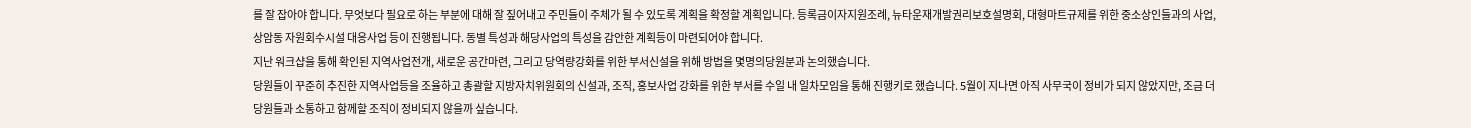를 잘 잡아야 합니다. 무엇보다 필요로 하는 부분에 대해 잘 짚어내고 주민들이 주체가 될 수 있도록 계획을 확정할 계획입니다. 등록금이자지원조례, 뉴타운재개발권리보호설명회, 대형마트규제를 위한 중소상인들과의 사업, 상암동 자원회수시설 대응사업 등이 진행됩니다. 동별 특성과 해당사업의 특성을 감안한 계획등이 마련되어야 합니다.
지난 워크샵을 통해 확인된 지역사업전개, 새로운 공간마련, 그리고 당역량강화를 위한 부서신설을 위해 방법을 몇명의당원분과 논의했습니다.
당원들이 꾸준히 추진한 지역사업등을 조율하고 총괄할 지방자치위원회의 신설과, 조직, 홍보사업 강화를 위한 부서를 수일 내 일차모임을 통해 진행키로 했습니다. 5월이 지나면 아직 사무국이 정비가 되지 않았지만, 조금 더 당원들과 소통하고 함께할 조직이 정비되지 않을까 싶습니다.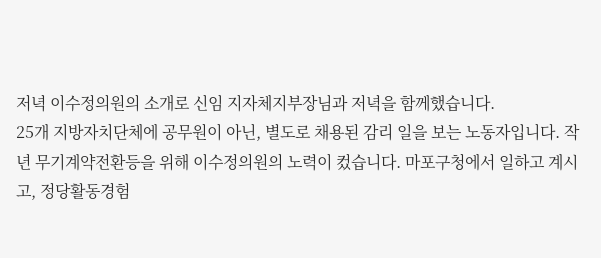저녁 이수정의원의 소개로 신임 지자체지부장님과 저녁을 함께했습니다.
25개 지방자치단체에 공무원이 아닌, 별도로 채용된 감리 일을 보는 노동자입니다. 작년 무기계약전환등을 위해 이수정의원의 노력이 컸습니다. 마포구청에서 일하고 계시고, 정당활동경험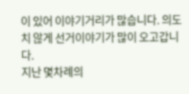이 있어 이야기거리가 많습니다. 의도치 않게 선거이야기가 많이 오고갑니다.
지난 몇차례의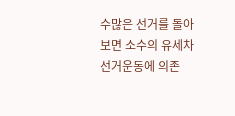수많은 선거를 돌아보면 소수의 유세차선거운동에 의존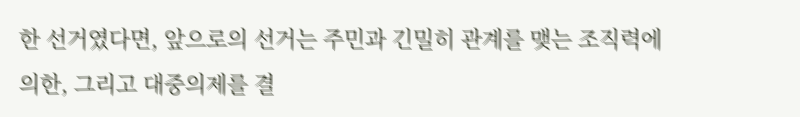한 선거였다면, 앞으로의 선거는 주민과 긴밀히 관계를 맺는 조직력에의한, 그리고 대중의제를 결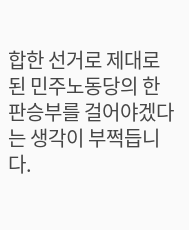합한 선거로 제대로된 민주노동당의 한판승부를 걸어야겠다는 생각이 부쩍듭니다.